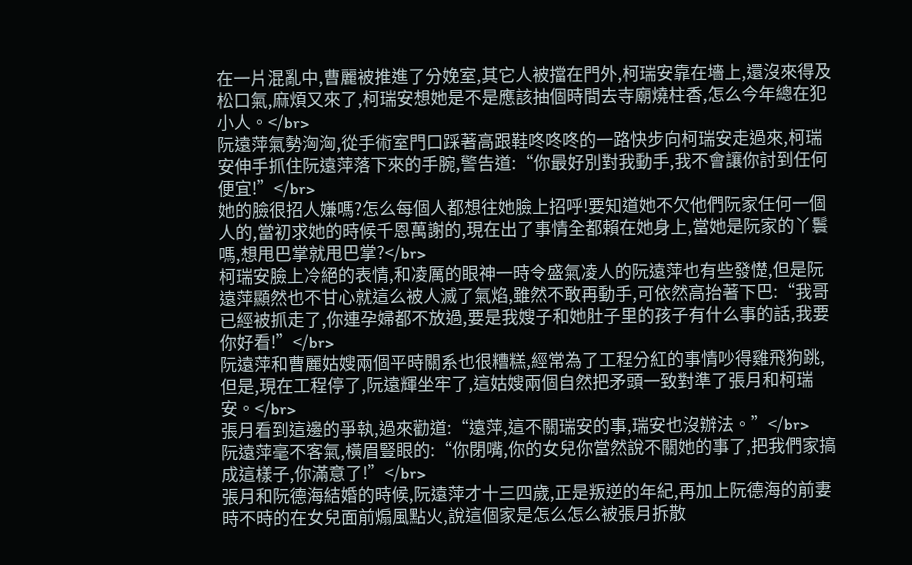在一片混亂中,曹麗被推進了分娩室,其它人被擋在門外,柯瑞安靠在墻上,還沒來得及松口氣,麻煩又來了,柯瑞安想她是不是應該抽個時間去寺廟燒柱香,怎么今年總在犯小人。</br>
阮遠萍氣勢洶洶,從手術室門口踩著高跟鞋咚咚咚的一路快步向柯瑞安走過來,柯瑞安伸手抓住阮遠萍落下來的手腕,警告道:“你最好別對我動手,我不會讓你討到任何便宜!”</br>
她的臉很招人嫌嗎?怎么每個人都想往她臉上招呼!要知道她不欠他們阮家任何一個人的,當初求她的時候千恩萬謝的,現在出了事情全都賴在她身上,當她是阮家的丫鬟嗎,想甩巴掌就甩巴掌?</br>
柯瑞安臉上冷絕的表情,和凌厲的眼神一時令盛氣凌人的阮遠萍也有些發憷,但是阮遠萍顯然也不甘心就這么被人滅了氣焰,雖然不敢再動手,可依然高抬著下巴:“我哥已經被抓走了,你連孕婦都不放過,要是我嫂子和她肚子里的孩子有什么事的話,我要你好看!”</br>
阮遠萍和曹麗姑嫂兩個平時關系也很糟糕,經常為了工程分紅的事情吵得雞飛狗跳,但是,現在工程停了,阮遠輝坐牢了,這姑嫂兩個自然把矛頭一致對準了張月和柯瑞安。</br>
張月看到這邊的爭執,過來勸道:“遠萍,這不關瑞安的事,瑞安也沒辦法。”</br>
阮遠萍毫不客氣,橫眉豎眼的:“你閉嘴,你的女兒你當然說不關她的事了,把我們家搞成這樣子,你滿意了!”</br>
張月和阮德海結婚的時候,阮遠萍才十三四歲,正是叛逆的年紀,再加上阮德海的前妻時不時的在女兒面前煽風點火,說這個家是怎么怎么被張月拆散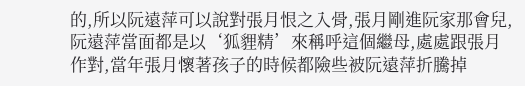的,所以阮遠萍可以說對張月恨之入骨,張月剛進阮家那會兒,阮遠萍當面都是以‘狐貍精’來稱呼這個繼母,處處跟張月作對,當年張月懷著孩子的時候都險些被阮遠萍折騰掉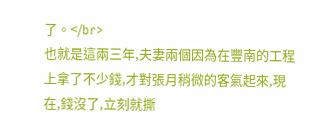了。</br>
也就是這兩三年,夫妻兩個因為在豐南的工程上拿了不少錢,才對張月稍微的客氣起來,現在,錢沒了,立刻就撕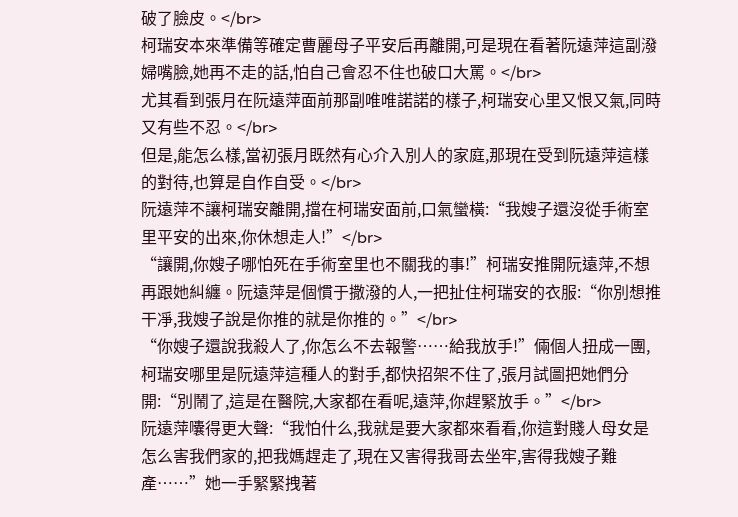破了臉皮。</br>
柯瑞安本來準備等確定曹麗母子平安后再離開,可是現在看著阮遠萍這副潑婦嘴臉,她再不走的話,怕自己會忍不住也破口大罵。</br>
尤其看到張月在阮遠萍面前那副唯唯諾諾的樣子,柯瑞安心里又恨又氣,同時又有些不忍。</br>
但是,能怎么樣,當初張月既然有心介入別人的家庭,那現在受到阮遠萍這樣的對待,也算是自作自受。</br>
阮遠萍不讓柯瑞安離開,擋在柯瑞安面前,口氣蠻橫:“我嫂子還沒從手術室里平安的出來,你休想走人!”</br>
“讓開,你嫂子哪怕死在手術室里也不關我的事!”柯瑞安推開阮遠萍,不想再跟她糾纏。阮遠萍是個慣于撒潑的人,一把扯住柯瑞安的衣服:“你別想推干凈,我嫂子說是你推的就是你推的。”</br>
“你嫂子還說我殺人了,你怎么不去報警……給我放手!”倆個人扭成一團,柯瑞安哪里是阮遠萍這種人的對手,都快招架不住了,張月試圖把她們分開:“別鬧了,這是在醫院,大家都在看呢,遠萍,你趕緊放手。”</br>
阮遠萍囔得更大聲:“我怕什么,我就是要大家都來看看,你這對賤人母女是怎么害我們家的,把我媽趕走了,現在又害得我哥去坐牢,害得我嫂子難產……”她一手緊緊拽著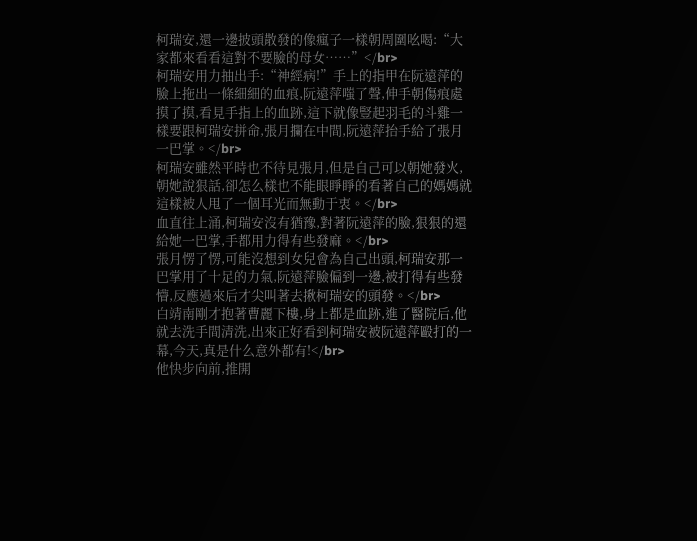柯瑞安,還一邊披頭散發的像瘋子一樣朝周圍吆喝:“大家都來看看這對不要臉的母女……”</br>
柯瑞安用力抽出手:“神經病!”手上的指甲在阮遠萍的臉上拖出一條細細的血痕,阮遠萍嗤了聲,伸手朝傷痕處摸了摸,看見手指上的血跡,這下就像豎起羽毛的斗雞一樣要跟柯瑞安拼命,張月攔在中間,阮遠萍抬手給了張月一巴掌。</br>
柯瑞安雖然平時也不待見張月,但是自己可以朝她發火,朝她說狠話,卻怎么樣也不能眼睜睜的看著自己的媽媽就這樣被人甩了一個耳光而無動于衷。</br>
血直往上涌,柯瑞安沒有猶豫,對著阮遠萍的臉,狠狠的還給她一巴掌,手都用力得有些發麻。</br>
張月愣了愣,可能沒想到女兒會為自己出頭,柯瑞安那一巴掌用了十足的力氣,阮遠萍臉偏到一邊,被打得有些發懵,反應過來后才尖叫著去揪柯瑞安的頭發。</br>
白靖南剛才抱著曹麗下樓,身上都是血跡,進了醫院后,他就去洗手間清洗,出來正好看到柯瑞安被阮遠萍毆打的一幕,今天,真是什么意外都有!</br>
他快步向前,推開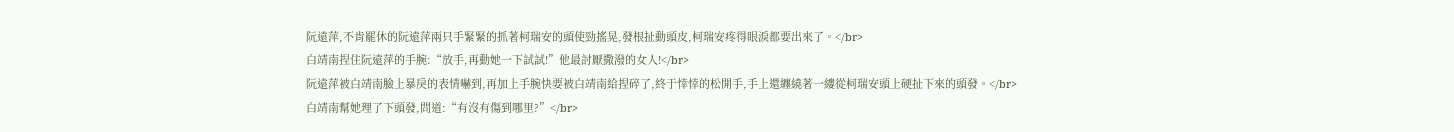阮遠萍,不肯罷休的阮遠萍兩只手緊緊的抓著柯瑞安的頭使勁搖晃,發根扯動頭皮,柯瑞安疼得眼淚都要出來了。</br>
白靖南捏住阮遠萍的手腕:“放手,再動她一下試試!”他最討厭撒潑的女人!</br>
阮遠萍被白靖南臉上暴戾的表情嚇到,再加上手腕快要被白靖南給捏碎了,終于悻悻的松開手,手上還纏繞著一縷從柯瑞安頭上硬扯下來的頭發。</br>
白靖南幫她理了下頭發,問道:“有沒有傷到哪里?”</br>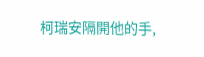柯瑞安隔開他的手,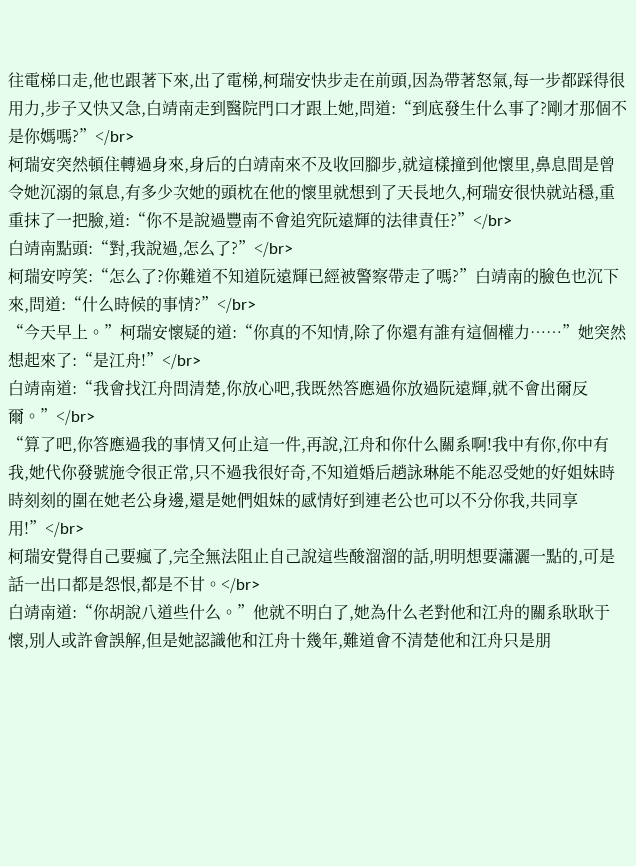往電梯口走,他也跟著下來,出了電梯,柯瑞安快步走在前頭,因為帶著怒氣,每一步都踩得很用力,步子又快又急,白靖南走到醫院門口才跟上她,問道:“到底發生什么事了?剛才那個不是你媽嗎?”</br>
柯瑞安突然頓住轉過身來,身后的白靖南來不及收回腳步,就這樣撞到他懷里,鼻息間是曾令她沉溺的氣息,有多少次她的頭枕在他的懷里就想到了天長地久,柯瑞安很快就站穩,重重抹了一把臉,道:“你不是說過豐南不會追究阮遠輝的法律責任?”</br>
白靖南點頭:“對,我說過,怎么了?”</br>
柯瑞安哼笑:“怎么了?你難道不知道阮遠輝已經被警察帶走了嗎?”白靖南的臉色也沉下來,問道:“什么時候的事情?”</br>
“今天早上。”柯瑞安懷疑的道:“你真的不知情,除了你還有誰有這個權力……”她突然想起來了:“是江舟!”</br>
白靖南道:“我會找江舟問清楚,你放心吧,我既然答應過你放過阮遠輝,就不會出爾反爾。”</br>
“算了吧,你答應過我的事情又何止這一件,再說,江舟和你什么關系啊!我中有你,你中有我,她代你發號施令很正常,只不過我很好奇,不知道婚后趙詠琳能不能忍受她的好姐妹時時刻刻的圍在她老公身邊,還是她們姐妹的感情好到連老公也可以不分你我,共同享用!”</br>
柯瑞安覺得自己要瘋了,完全無法阻止自己說這些酸溜溜的話,明明想要瀟灑一點的,可是話一出口都是怨恨,都是不甘。</br>
白靖南道:“你胡說八道些什么。”他就不明白了,她為什么老對他和江舟的關系耿耿于懷,別人或許會誤解,但是她認識他和江舟十幾年,難道會不清楚他和江舟只是朋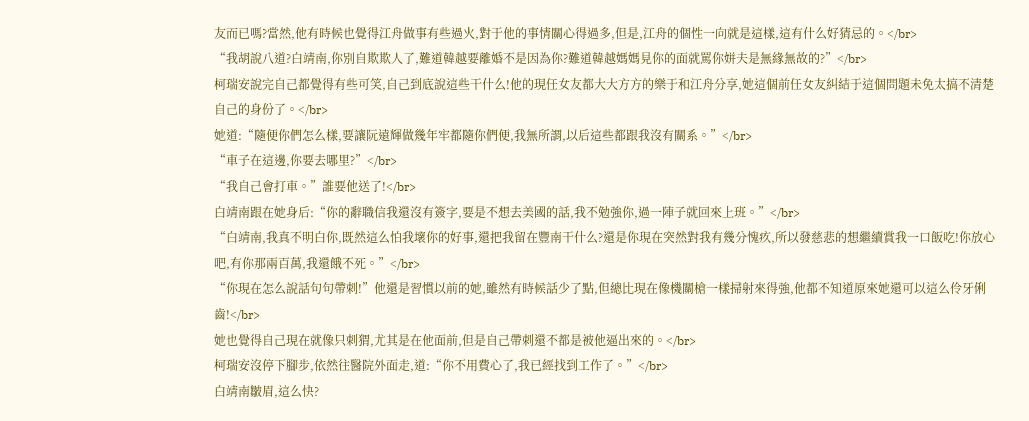友而已嗎?當然,他有時候也覺得江舟做事有些過火,對于他的事情關心得過多,但是,江舟的個性一向就是這樣,這有什么好猜忌的。</br>
“我胡說八道?白靖南,你別自欺欺人了,難道韓越要離婚不是因為你?難道韓越媽媽見你的面就罵你姘夫是無緣無故的?”</br>
柯瑞安說完自己都覺得有些可笑,自己到底說這些干什么!他的現任女友都大大方方的樂于和江舟分享,她這個前任女友糾結于這個問題未免太搞不清楚自己的身份了。</br>
她道:“隨便你們怎么樣,要讓阮遠輝做幾年牢都隨你們便,我無所謂,以后這些都跟我沒有關系。”</br>
“車子在這邊,你要去哪里?”</br>
“我自己會打車。”誰要他送了!</br>
白靖南跟在她身后:“你的辭職信我還沒有簽字,要是不想去美國的話,我不勉強你,過一陣子就回來上班。”</br>
“白靖南,我真不明白你,既然這么怕我壞你的好事,還把我留在豐南干什么?還是你現在突然對我有幾分愧疚,所以發慈悲的想繼續賞我一口飯吃!你放心吧,有你那兩百萬,我還餓不死。”</br>
“你現在怎么說話句句帶刺!”他還是習慣以前的她,雖然有時候話少了點,但總比現在像機關槍一樣掃射來得強,他都不知道原來她還可以這么伶牙俐齒!</br>
她也覺得自己現在就像只刺猬,尤其是在他面前,但是自己帶刺還不都是被他逼出來的。</br>
柯瑞安沒停下腳步,依然往醫院外面走,道:“你不用費心了,我已經找到工作了。”</br>
白靖南皺眉,這么快?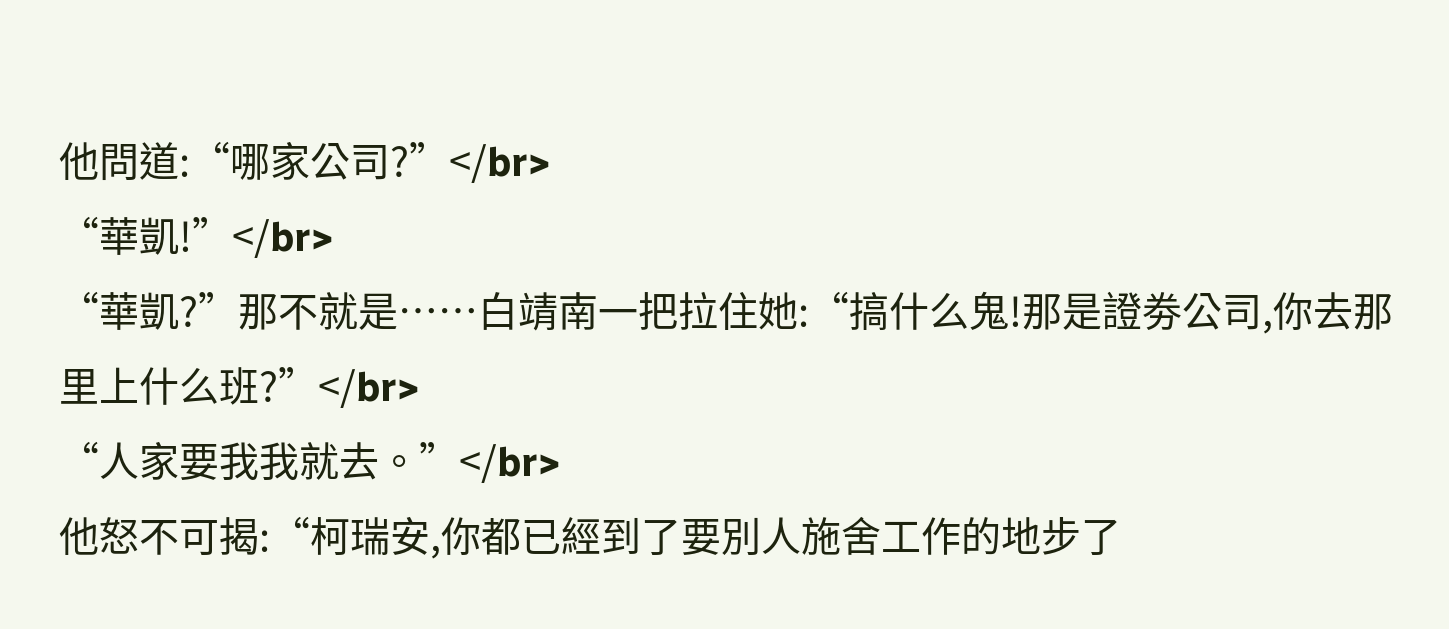他問道:“哪家公司?”</br>
“華凱!”</br>
“華凱?”那不就是……白靖南一把拉住她:“搞什么鬼!那是證劵公司,你去那里上什么班?”</br>
“人家要我我就去。”</br>
他怒不可揭:“柯瑞安,你都已經到了要別人施舍工作的地步了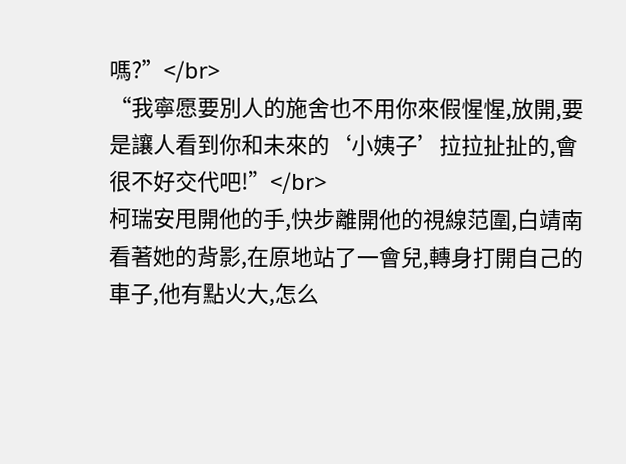嗎?”</br>
“我寧愿要別人的施舍也不用你來假惺惺,放開,要是讓人看到你和未來的‘小姨子’拉拉扯扯的,會很不好交代吧!”</br>
柯瑞安甩開他的手,快步離開他的視線范圍,白靖南看著她的背影,在原地站了一會兒,轉身打開自己的車子,他有點火大,怎么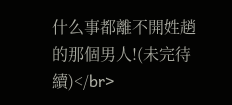什么事都離不開姓趙的那個男人!(未完待續)</br>